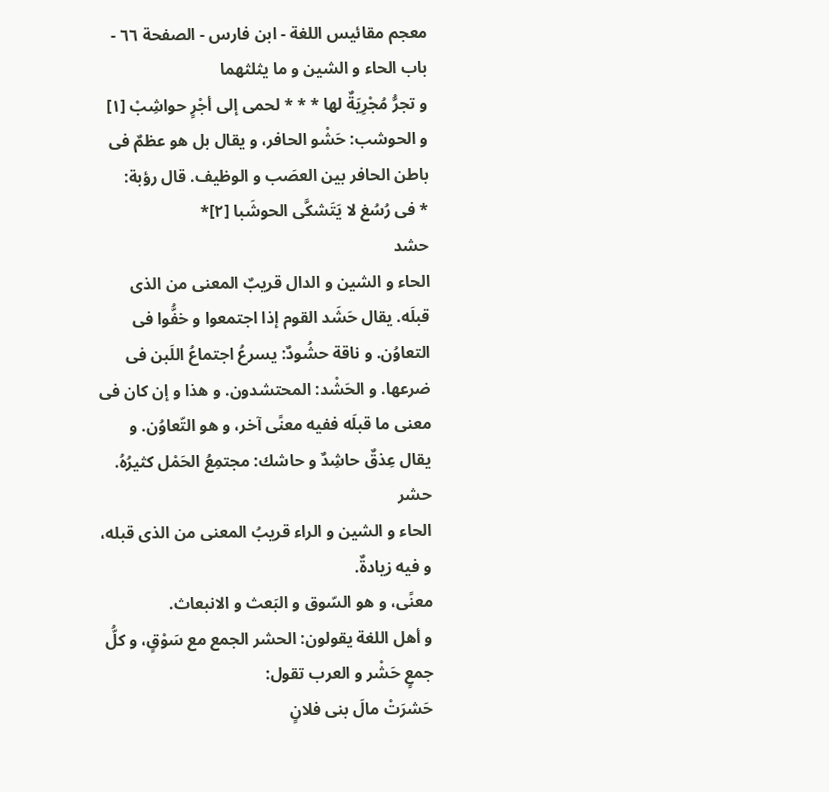معجم مقائيس اللغة - ابن فارس - الصفحة ٦٦ - باب الحاء و الشين و ما يثلثهما
و تجرُّ مُجْرِيَةٌ لها * * * لحمى إلى أجْرٍ حواشِبْ [١]
و الحوشب: حَشْو الحافر، و يقال بل هو عظمٌ فى باطن الحافر بين العصَب و الوظيف. قال رؤبة:
* فى رُسُغ لا يَتَشكَّى الحوشَبا [٢]*
حشد
الحاء و الشين و الدال قريبٌ المعنى من الذى قبلَه. يقال حَشَد القوم إذا اجتمعوا و خفُّوا فى التعاوُن. و ناقة حشُودٌ: يسرعُ اجتماعُ اللَبن فى ضرعها. و الحَشْد: المحتشدون. و هذا و إن كان فى معنى ما قبلَه ففيه معنًى آخر، و هو التّعاوُن. و يقال عِذقٌ حاشِدٌ و حاشك: مجتمِعُ الحَمْل كثيرُهُ.
حشر
الحاء و الشين و الراء قريبُ المعنى من الذى قبله، و فيه زيادةٌ.
معنًى، و هو السّوق و البَعث و الانبعاث.
و أهل اللغة يقولون: الحشر الجمع مع سَوْقٍ، و كلُّ جمعٍ حَشْر و العرب تقول:
حَشرَتْ مالَ بنى فلانٍ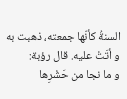السنةُ كأنّها جمعته، ذهبت به و أتَتْ عليه. قال رؤبة:
و ما نجا من حَشْرِها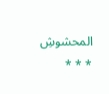المحشوشِ * * *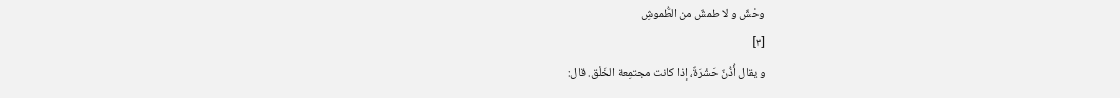وحْشٌ و لا طمشٌ من الطُّموشِ
[٣]
و يقال أُذُنٌ حَشْرَةٌ، إذا كانت مجتمِعة الخَلْق. قال: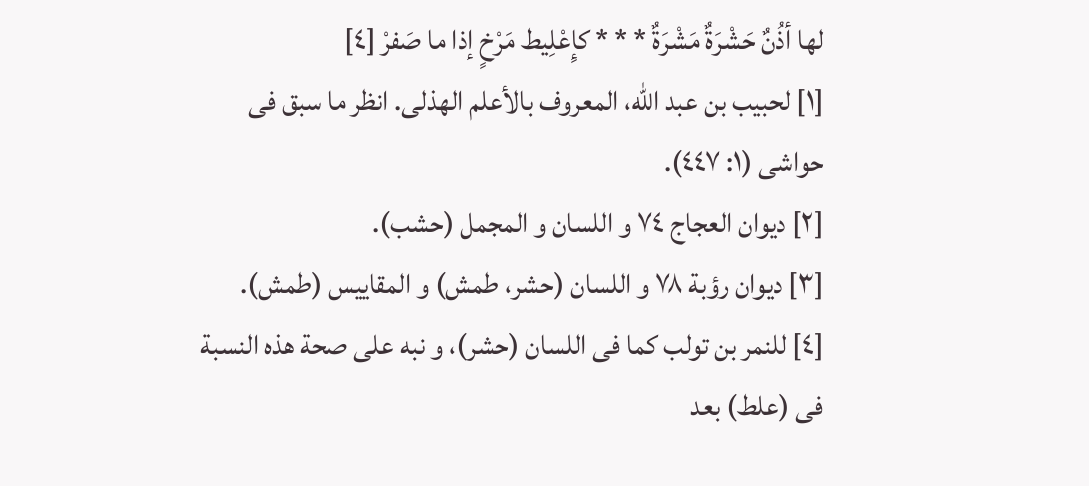لها أذُنٌ حَشْرَةٌ مَشْرَةٌ * * * كإِعْلِيط مَرْخٍ إذا ما صَفرْ [٤]
[١] لحبيب بن عبد اللّه، المعروف بالأعلم الهذلى. انظر ما سبق فى حواشى (١: ٤٤٧).
[٢] ديوان العجاج ٧٤ و اللسان و المجمل (حشب).
[٣] ديوان رؤبة ٧٨ و اللسان (حشر، طمش) و المقاييس (طمش).
[٤] للنمر بن تولب كما فى اللسان (حشر)، و نبه على صحة هذه النسبة فى (علط) بعد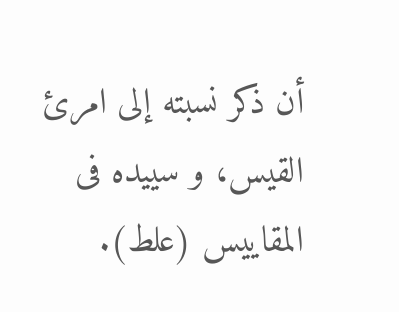أن ذكر نسبته إلى امرئ القيس، و سييده فى المقاييس (علط).